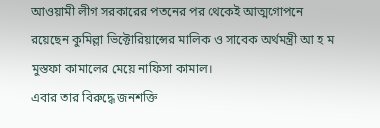আওয়ামী লীগ সরকারের পতনের পর থেকেই আত্মগোপনে রয়েছেন কুমিল্লা ভিক্টোরিয়ান্সের মালিক ও সাবেক অর্থমন্ত্রী আ হ ম মুস্তফা কামালের মেয়ে নাফিসা কামাল।
এবার তার বিরুদ্ধে জনশক্তি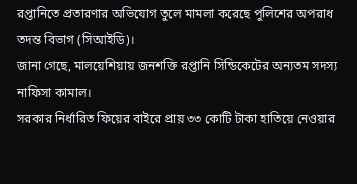রপ্তানিতে প্রতারণার অভিযোগ তুলে মামলা করেছে পুলিশের অপরাধ তদন্ত বিভাগ (সিআইডি)।
জানা গেছে, মালয়েশিয়ায় জনশক্তি রপ্তানি সিন্ডিকেটের অন্যতম সদস্য নাফিসা কামাল।
সরকার নির্ধারিত ফিয়ের বাইরে প্রায় ৩৩ কোটি টাকা হাতিয়ে নেওয়ার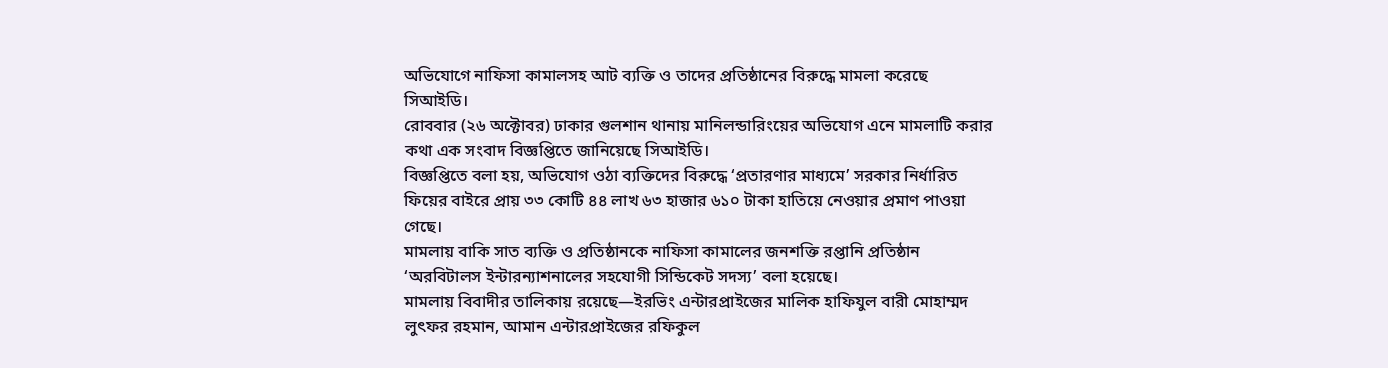অভিযোগে নাফিসা কামালসহ আট ব্যক্তি ও তাদের প্রতিষ্ঠানের বিরুদ্ধে মামলা করেছে সিআইডি।
রোববার (২৬ অক্টোবর) ঢাকার গুলশান থানায় মানিলন্ডারিংয়ের অভিযোগ এনে মামলাটি করার কথা এক সংবাদ বিজ্ঞপ্তিতে জানিয়েছে সিআইডি।
বিজ্ঞপ্তিতে বলা হয়, অভিযোগ ওঠা ব্যক্তিদের বিরুদ্ধে ‘প্রতারণার মাধ্যমে’ সরকার নির্ধারিত ফিয়ের বাইরে প্রায় ৩৩ কোটি ৪৪ লাখ ৬৩ হাজার ৬১০ টাকা হাতিয়ে নেওয়ার প্রমাণ পাওয়া গেছে।
মামলায় বাকি সাত ব্যক্তি ও প্রতিষ্ঠানকে নাফিসা কামালের জনশক্তি রপ্তানি প্রতিষ্ঠান ‘অরবিটালস ইন্টারন্যাশনালের সহযোগী সিন্ডিকেট সদস্য’ বলা হয়েছে।
মামলায় বিবাদীর তালিকায় রয়েছে—ইরভিং এন্টারপ্রাইজের মালিক হাফিযুল বারী মোহাম্মদ লুৎফর রহমান, আমান এন্টারপ্রাইজের রফিকুল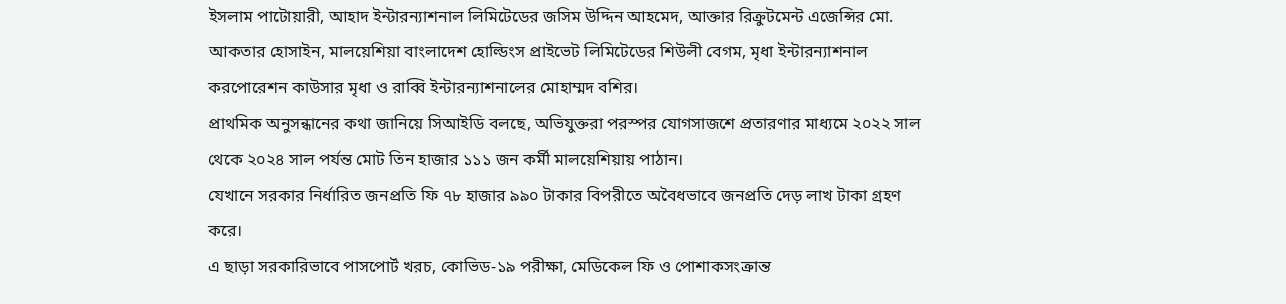ইসলাম পাটোয়ারী, আহাদ ইন্টারন্যাশনাল লিমিটেডের জসিম উদ্দিন আহমেদ, আক্তার রিক্রুটমেন্ট এজেন্সির মো. আকতার হোসাইন, মালয়েশিয়া বাংলাদেশ হোল্ডিংস প্রাইভেট লিমিটেডের শিউলী বেগম, মৃধা ইন্টারন্যাশনাল করপোরেশন কাউসার মৃধা ও রাব্বি ইন্টারন্যাশনালের মোহাম্মদ বশির।
প্রাথমিক অনুসন্ধানের কথা জানিয়ে সিআইডি বলছে, অভিযুক্তরা পরস্পর যোগসাজশে প্রতারণার মাধ্যমে ২০২২ সাল থেকে ২০২৪ সাল পর্যন্ত মোট তিন হাজার ১১১ জন কর্মী মালয়েশিয়ায় পাঠান।
যেখানে সরকার নির্ধারিত জনপ্রতি ফি ৭৮ হাজার ৯৯০ টাকার বিপরীতে অবৈধভাবে জনপ্রতি দেড় লাখ টাকা গ্রহণ করে।
এ ছাড়া সরকারিভাবে পাসপোর্ট খরচ, কোভিড-১৯ পরীক্ষা, মেডিকেল ফি ও পোশাকসংক্রান্ত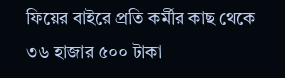ফিয়ের বাইরে প্রতি কর্মীর কাছ থেকে ৩৬ হাজার ৫০০ টাকা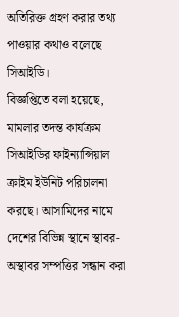অতিরিক্ত গ্রহণ করার তথ্য পাওয়ার কথাও বলেছে সিআইডি।
বিজ্ঞপ্তিতে বলা হয়েছে, মামলার তদন্ত কার্যক্রম সিআইডির ফাইন্যান্সিয়াল ক্রাইম ইউনিট পরিচালনা করছে। আসামিদের নামে দেশের বিভিন্ন স্থানে স্থাবর-অস্থাবর সম্পত্তির সন্ধান করা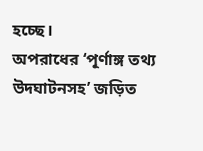হচ্ছে।
অপরাধের ‘পূর্ণাঙ্গ তথ্য উদঘাটনসহ’ জড়িত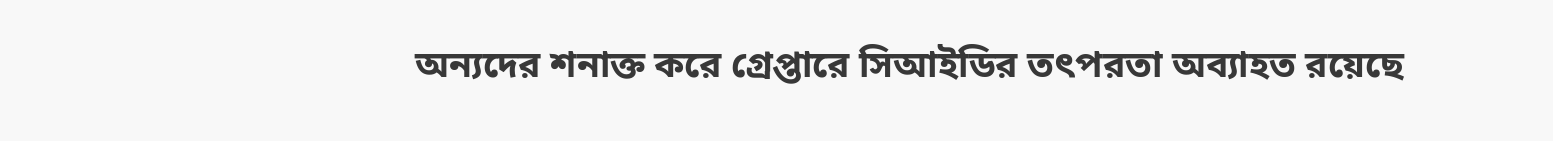অন্যদের শনাক্ত করে গ্রেপ্তারে সিআইডির তৎপরতা অব্যাহত রয়েছে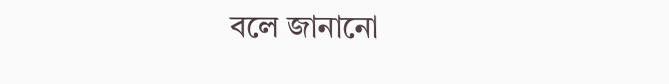বলে জানানো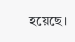হয়েছে।